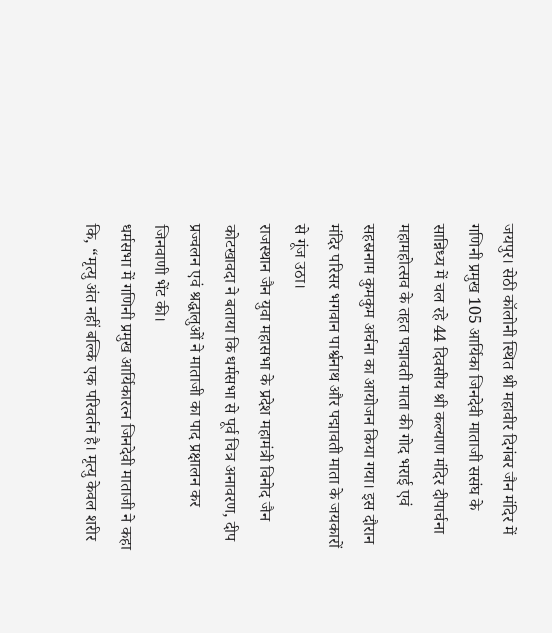जयपुर। सेठी कॉलोनी स्थित श्री महावीर दिगंबर जैन मंदिर में गणिनी प्रमुख 105 आर्यिका जिनदेवी माताजी ससंघ के सान्निध्य में चल रहे 44 दिवसीय श्री कल्याण मंदिर दीपार्चना महामहोत्सव के तहत पद्मावती माता की गोद भराई एवं सहस्रनाम कुमकुम अर्चना का आयोजन किया गया। इस दौरान मंदिर परिसर भगवान पार्श्वनाथ और पद्मावती माता के जयकारों से गूंज उठा।
राजस्थान जैन युवा महासभा के प्रदेश महामंत्री विनोद जैन कोटखावदा ने बताया कि धर्मसभा से पूर्व चित्र अनावरण, दीप प्रज्वलन एवं श्रद्धालुओं ने माताजी का पाद प्रक्षालन कर जिनवाणी भेंट की।
धर्मसभा में गणिनी प्रमुख आर्यिकारत्न जिनदेवी माताजी ने कहा कि, “मृत्यु अंत नहीं बल्कि एक परिवर्तन है। मृत्यु केवल शरीर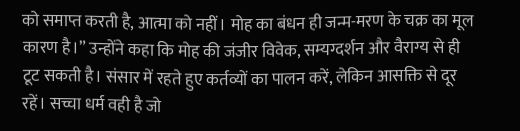को समाप्त करती है, आत्मा को नहीं। मोह का बंधन ही जन्म-मरण के चक्र का मूल कारण है।” उन्होंने कहा कि मोह की जंजीर विवेक, सम्यग्दर्शन और वैराग्य से ही टूट सकती है। संसार में रहते हुए कर्तव्यों का पालन करें, लेकिन आसक्ति से दूर रहें। सच्चा धर्म वही है जो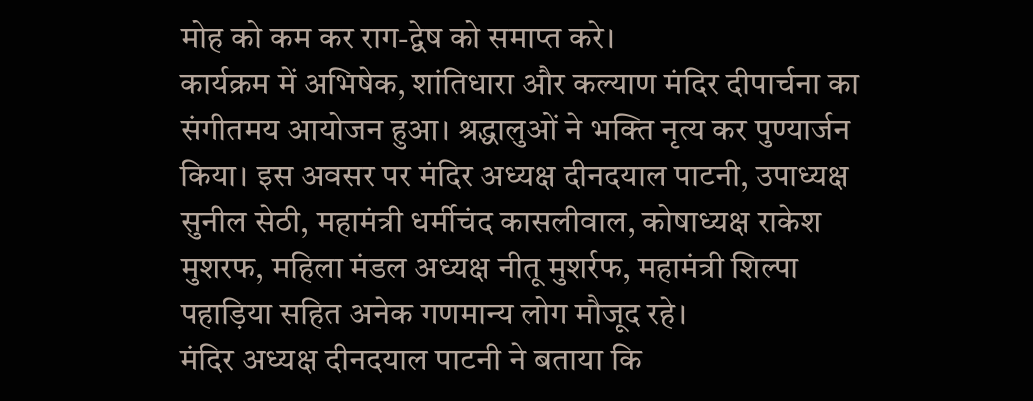मोह को कम कर राग-द्वेष को समाप्त करे।
कार्यक्रम में अभिषेक, शांतिधारा और कल्याण मंदिर दीपार्चना का संगीतमय आयोजन हुआ। श्रद्धालुओं ने भक्ति नृत्य कर पुण्यार्जन किया। इस अवसर पर मंदिर अध्यक्ष दीनदयाल पाटनी, उपाध्यक्ष सुनील सेठी, महामंत्री धर्मीचंद कासलीवाल, कोषाध्यक्ष राकेश मुशरफ, महिला मंडल अध्यक्ष नीतू मुशर्रफ, महामंत्री शिल्पा पहाड़िया सहित अनेक गणमान्य लोग मौजूद रहे।
मंदिर अध्यक्ष दीनदयाल पाटनी ने बताया कि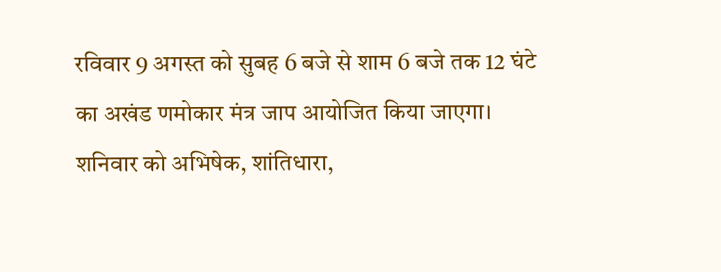रविवार 9 अगस्त को सुबह 6 बजे से शाम 6 बजे तक 12 घंटे का अखंड णमोकार मंत्र जाप आयोजित किया जाएगा। शनिवार को अभिषेक, शांतिधारा,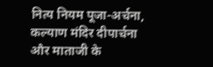नित्य नियम पूजा-अर्चना, कल्याण मंदिर दीपार्चना और माताजी के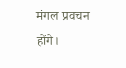मंगल प्रवचन होंगे।